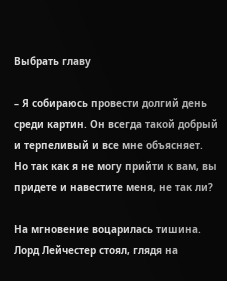Выбрать главу

– Я собираюсь провести долгий день среди картин. Он всегда такой добрый и терпеливый и все мне объясняет. Но так как я не могу прийти к вам, вы придете и навестите меня, не так ли?

На мгновение воцарилась тишина. Лорд Лейчестер стоял, глядя на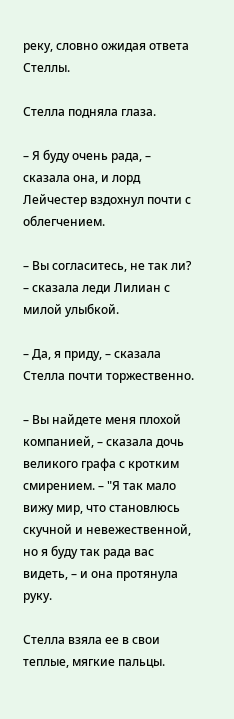реку, словно ожидая ответа Стеллы.

Стелла подняла глаза.

– Я буду очень рада, – сказала она, и лорд Лейчестер вздохнул почти с облегчением.

– Вы согласитесь, не так ли? – сказала леди Лилиан с милой улыбкой.

– Да, я приду, – сказала Стелла почти торжественно.

– Вы найдете меня плохой компанией, – сказала дочь великого графа с кротким смирением. – "Я так мало вижу мир, что становлюсь скучной и невежественной, но я буду так рада вас видеть, – и она протянула руку.

Стелла взяла ее в свои теплые, мягкие пальцы.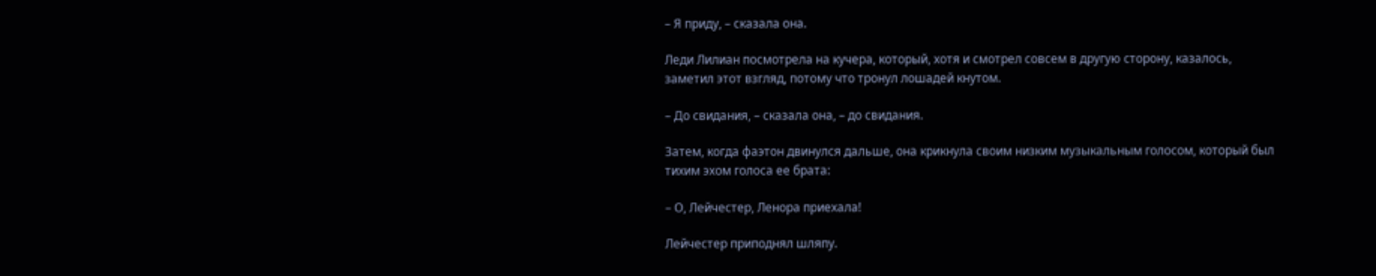– Я приду, – сказала она.

Леди Лилиан посмотрела на кучера, который, хотя и смотрел совсем в другую сторону, казалось, заметил этот взгляд, потому что тронул лошадей кнутом.

– До свидания, – сказала она, – до свидания.

Затем, когда фаэтон двинулся дальше, она крикнула своим низким музыкальным голосом, который был тихим эхом голоса ее брата:

– О, Лейчестер, Ленора приехала!

Лейчестер приподнял шляпу.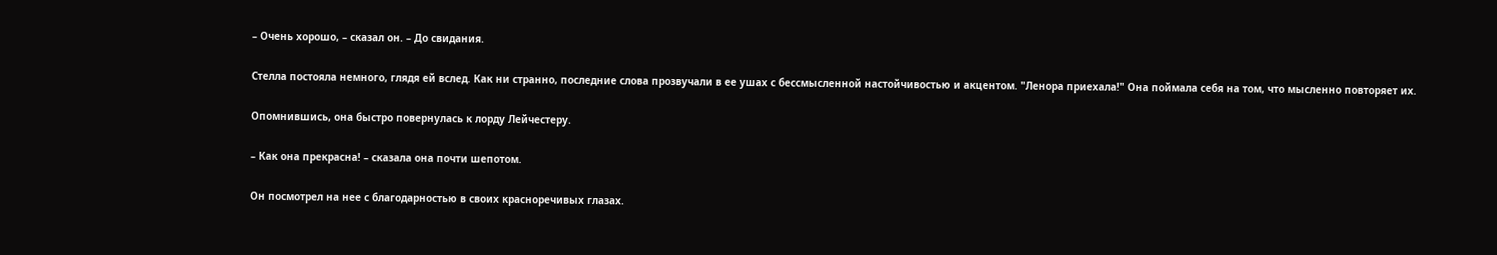– Очень хорошо, – сказал он. – До свидания.

Стелла постояла немного, глядя ей вслед. Как ни странно, последние слова прозвучали в ее ушах с бессмысленной настойчивостью и акцентом. "Ленора приехала!" Она поймала себя на том, что мысленно повторяет их.

Опомнившись, она быстро повернулась к лорду Лейчестеру.

– Как она прекрасна! – сказала она почти шепотом.

Он посмотрел на нее с благодарностью в своих красноречивых глазах.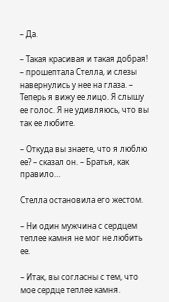– Да.

– Такая красивая и такая добрая! – прошептала Стелла, и слезы навернулись у нее на глаза. – Теперь я вижу ее лицо. Я слышу ее голос. Я не удивляюсь, что вы так ее любите.

– Откуда вы знаете, что я люблю ее? – сказал он. – Братья, как правило…

Стелла остановила его жестом.

– Ни один мужчина с сердцем теплее камня не мог не любить ее.

– Итак, вы согласны с тем, что мое сердце теплее камня.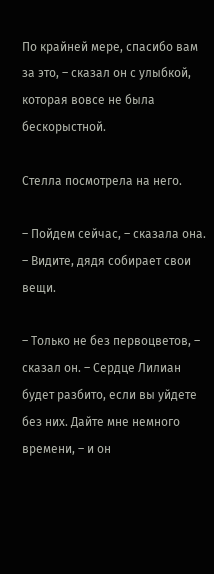По крайней мере, спасибо вам за это, – сказал он с улыбкой, которая вовсе не была бескорыстной.

Стелла посмотрела на него.

– Пойдем сейчас, – сказала она. – Видите, дядя собирает свои вещи.

– Только не без первоцветов, – сказал он. – Сердце Лилиан будет разбито, если вы уйдете без них. Дайте мне немного времени, – и он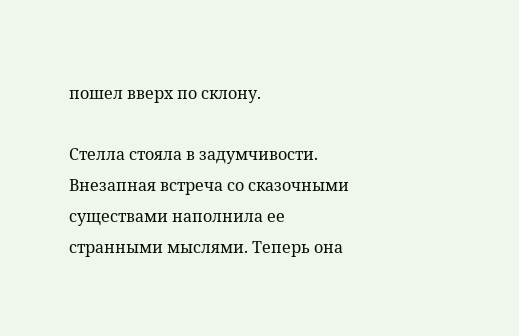пошел вверх по склону.

Стелла стояла в задумчивости. Внезапная встреча со сказочными существами наполнила ее странными мыслями. Теперь она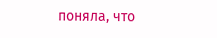поняла, что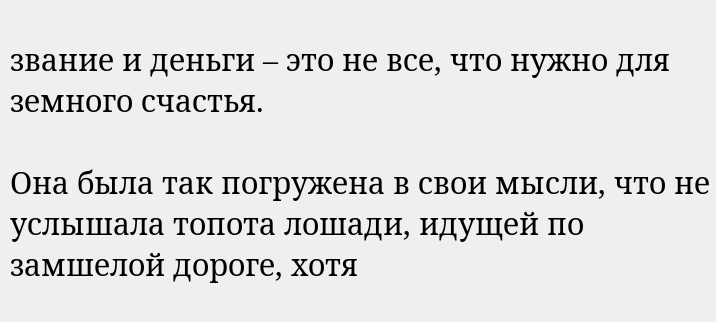звание и деньги – это не все, что нужно для земного счастья.

Она была так погружена в свои мысли, что не услышала топота лошади, идущей по замшелой дороге, хотя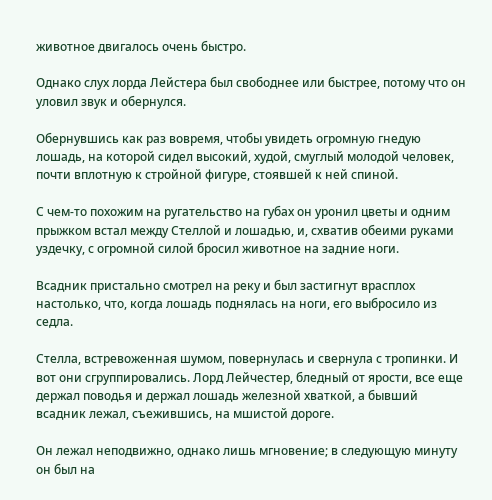животное двигалось очень быстро.

Однако слух лорда Лейстера был свободнее или быстрее, потому что он уловил звук и обернулся.

Обернувшись как раз вовремя, чтобы увидеть огромную гнедую лошадь, на которой сидел высокий, худой, смуглый молодой человек, почти вплотную к стройной фигуре, стоявшей к ней спиной.

С чем-то похожим на ругательство на губах он уронил цветы и одним прыжком встал между Стеллой и лошадью, и, схватив обеими руками уздечку, с огромной силой бросил животное на задние ноги.

Всадник пристально смотрел на реку и был застигнут врасплох настолько, что, когда лошадь поднялась на ноги, его выбросило из седла.

Стелла, встревоженная шумом, повернулась и свернула с тропинки. И вот они сгруппировались. Лорд Лейчестер, бледный от ярости, все еще держал поводья и держал лошадь железной хваткой, а бывший всадник лежал, съежившись, на мшистой дороге.

Он лежал неподвижно, однако лишь мгновение; в следующую минуту он был на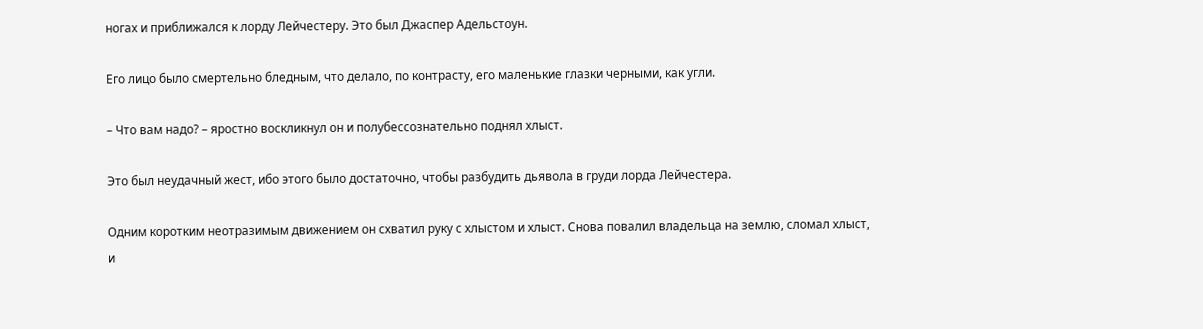ногах и приближался к лорду Лейчестеру. Это был Джаспер Адельстоун.

Его лицо было смертельно бледным, что делало, по контрасту, его маленькие глазки черными, как угли.

– Что вам надо? – яростно воскликнул он и полубессознательно поднял хлыст.

Это был неудачный жест, ибо этого было достаточно, чтобы разбудить дьявола в груди лорда Лейчестера.

Одним коротким неотразимым движением он схватил руку с хлыстом и хлыст. Снова повалил владельца на землю, сломал хлыст, и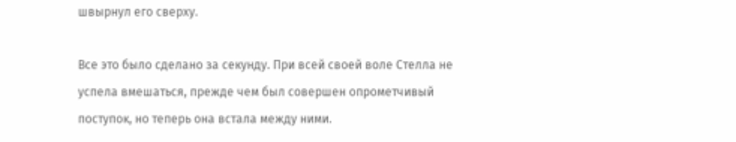швырнул его сверху.

Все это было сделано за секунду. При всей своей воле Стелла не успела вмешаться, прежде чем был совершен опрометчивый поступок, но теперь она встала между ними.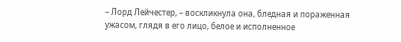– Лорд Лейчестер, – воскликнула она, бледная и пораженная ужасом, глядя в его лицо, белое и исполненное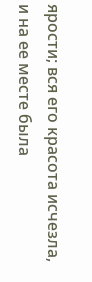ярости; вся его красота исчезла, и на ее месте была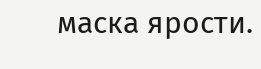маска ярости.